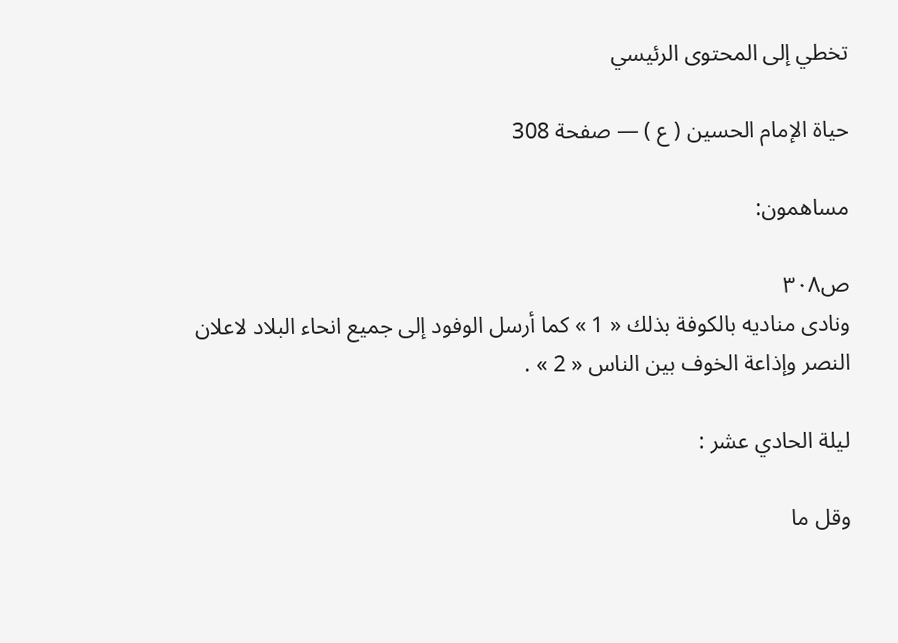تخطي إلى المحتوى الرئيسي

حياة الإمام الحسين ( ع ) — صفحة 308

مساهمون:

ص٣٠٨
ونادى مناديه بالكوفة بذلك « 1 » كما أرسل الوفود إلى جميع انحاء البلاد لاعلان النصر وإذاعة الخوف بين الناس « 2 » .

ليلة الحادي عشر :

وقل ما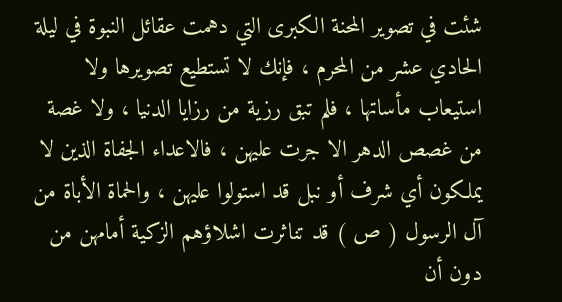شئت في تصوير المحنة الكبرى التي دهمت عقائل النبوة في ليلة الحادي عشر من المحرم ، فإنك لا تستطيع تصويرها ولا استيعاب مأساتها ، فلم تبق رزية من رزايا الدنيا ، ولا غصة من غصص الدهر الا جرت عليهن ، فالاعداء الجفاة الذين لا يملكون أي شرف أو نبل قد استولوا عليهن ، والحماة الأباة من آل الرسول ( ص ) قد تناثرت اشلاؤهم الزكية أمامهن من دون أن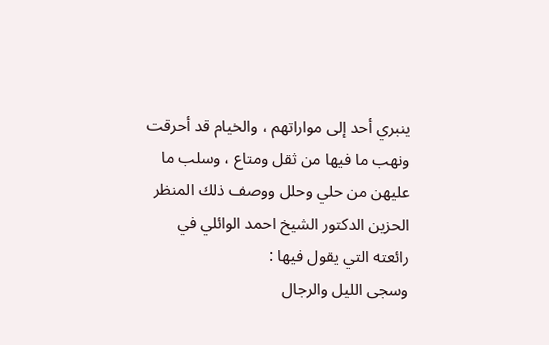ينبري أحد إلى مواراتهم ، والخيام قد أحرقت ونهب ما فيها من ثقل ومتاع ، وسلب ما عليهن من حلي وحلل ووصف ذلك المنظر الحزين الدكتور الشيخ احمد الوائلي في رائعته التي يقول فيها :
وسجى الليل والرجال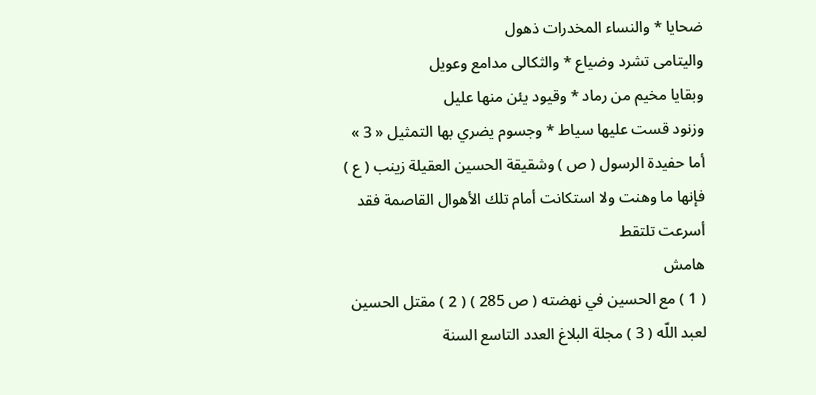ضحايا * والنساء المخدرات ذهول
واليتامى تشرد وضياع * والثكالى مدامع وعويل
وبقايا مخيم من رماد * وقيود يئن منها عليل
وزنود قست عليها سياط * وجسوم يضري بها التمثيل « 3 »
أما حفيدة الرسول ( ص ) وشقيقة الحسين العقيلة زينب ( ع ) فإنها ما وهنت ولا استكانت أمام تلك الأهوال القاصمة فقد أسرعت تلتقط
هامش
( 1 ) مع الحسين في نهضته ( ص 285 ) ( 2 ) مقتل الحسين لعبد اللّه ( 3 ) مجلة البلاغ العدد التاسع السنة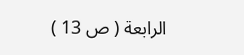الرابعة ( ص 13 )